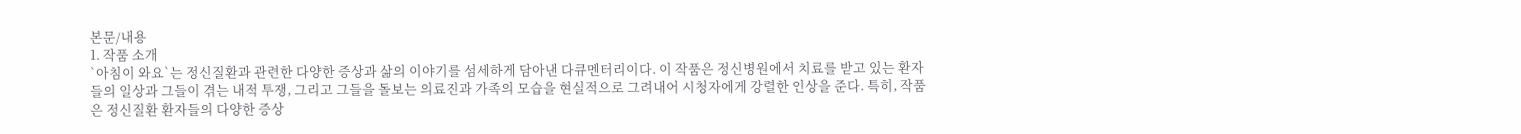본문/내용
1. 작품 소개
`아침이 와요`는 정신질환과 관련한 다양한 증상과 삶의 이야기를 섬세하게 담아낸 다큐멘터리이다. 이 작품은 정신병원에서 치료를 받고 있는 환자들의 일상과 그들이 겪는 내적 투쟁, 그리고 그들을 돌보는 의료진과 가족의 모습을 현실적으로 그려내어 시청자에게 강렬한 인상을 준다. 특히, 작품은 정신질환 환자들의 다양한 증상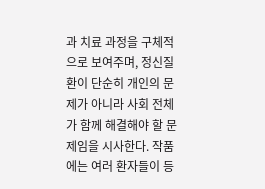과 치료 과정을 구체적으로 보여주며, 정신질환이 단순히 개인의 문제가 아니라 사회 전체가 함께 해결해야 할 문제임을 시사한다. 작품에는 여러 환자들이 등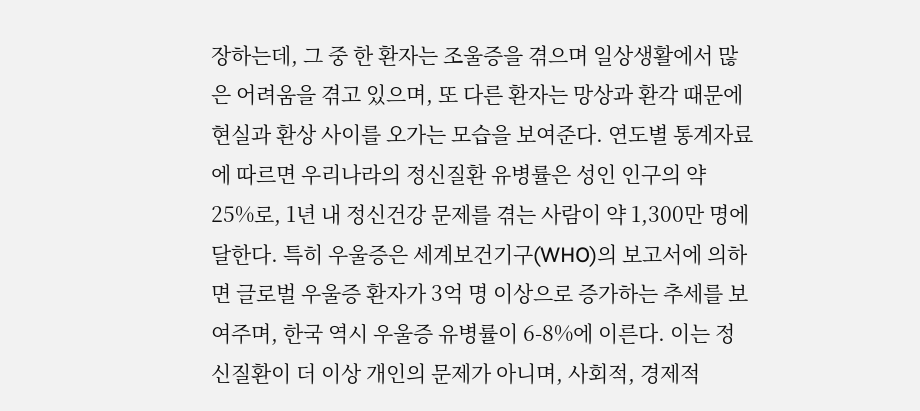장하는데, 그 중 한 환자는 조울증을 겪으며 일상생활에서 많은 어려움을 겪고 있으며, 또 다른 환자는 망상과 환각 때문에 현실과 환상 사이를 오가는 모습을 보여준다. 연도별 통계자료에 따르면 우리나라의 정신질환 유병률은 성인 인구의 약 25%로, 1년 내 정신건강 문제를 겪는 사람이 약 1,300만 명에 달한다. 특히 우울증은 세계보건기구(WHO)의 보고서에 의하면 글로벌 우울증 환자가 3억 명 이상으로 증가하는 추세를 보여주며, 한국 역시 우울증 유병률이 6-8%에 이른다. 이는 정신질환이 더 이상 개인의 문제가 아니며, 사회적, 경제적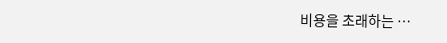비용을 초래하는 …